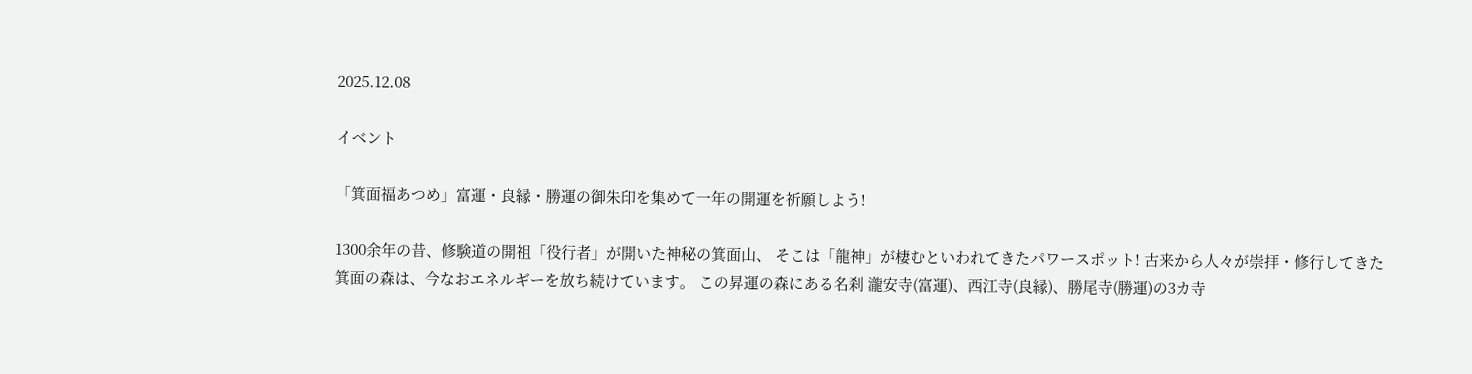2025.12.08

イベント

「箕面福あつめ」富運・良縁・勝運の御朱印を集めて一年の開運を祈願しよう!

1300余年の昔、修験道の開祖「役行者」が開いた神秘の箕面山、 そこは「龍神」が棲むといわれてきたパワースポット! 古来から人々が崇拝・修行してきた箕面の森は、今なおエネルギーを放ち続けています。 この昇運の森にある名刹 瀧安寺(富運)、西江寺(良縁)、勝尾寺(勝運)の3カ寺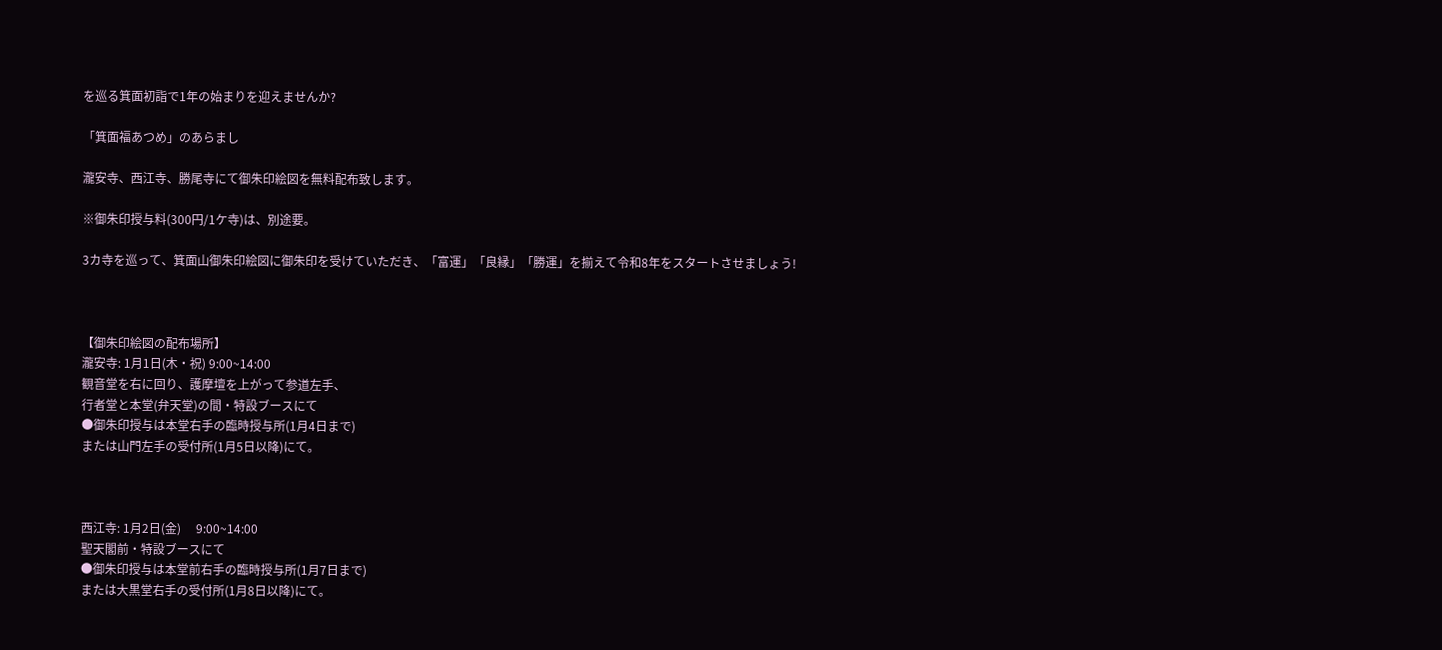を巡る箕面初詣で1年の始まりを迎えませんか?

「箕面福あつめ」のあらまし

瀧安寺、西江寺、勝尾寺にて御朱印絵図を無料配布致します。

※御朱印授与料(300円/1ケ寺)は、別途要。

3カ寺を巡って、箕面山御朱印絵図に御朱印を受けていただき、「富運」「良縁」「勝運」を揃えて令和8年をスタートさせましょう!



【御朱印絵図の配布場所】
瀧安寺: 1月1日(木・祝) 9:00~14:00
観音堂を右に回り、護摩壇を上がって参道左手、
行者堂と本堂(弁天堂)の間・特設ブースにて
●御朱印授与は本堂右手の臨時授与所(1月4日まで)
または山門左手の受付所(1月5日以降)にて。



西江寺: 1月2日(金)     9:00~14:00
聖天閣前・特設ブースにて
●御朱印授与は本堂前右手の臨時授与所(1月7日まで)
または大黒堂右手の受付所(1月8日以降)にて。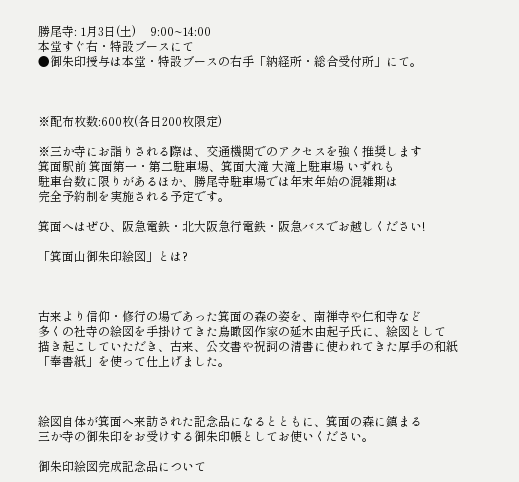勝尾寺: 1月3日(土)     9:00~14:00
本堂すぐ右・特設ブースにて
●御朱印授与は本堂・特設ブースの右手「納経所・総合受付所」にて。



※配布枚数:600枚(各日200枚限定)

※三か寺にお詣りされる際は、交通機関でのアクセスを強く推奨します
箕面駅前 箕面第一・第二駐車場、箕面大滝 大滝上駐車場 いずれも
駐車台数に限りがあるほか、勝尾寺駐車場では年末年始の混雑期は
完全予約制を実施される予定です。

箕面へはぜひ、阪急電鉄・北大阪急行電鉄・阪急バスでお越しください!

「箕面山御朱印絵図」とは?



古来より信仰・修行の場であった箕面の森の姿を、南禅寺や仁和寺など
多くの社寺の絵図を手掛けてきた鳥瞰図作家の延木由起子氏に、絵図として
描き起こしていただき、古来、公文書や祝詞の清書に使われてきた厚手の和紙
「奉書紙」を使って仕上げました。



絵図自体が箕面へ来訪された記念品になるとともに、箕面の森に鎮まる
三か寺の御朱印をお受けする御朱印帳としてお使いください。

御朱印絵図完成記念品について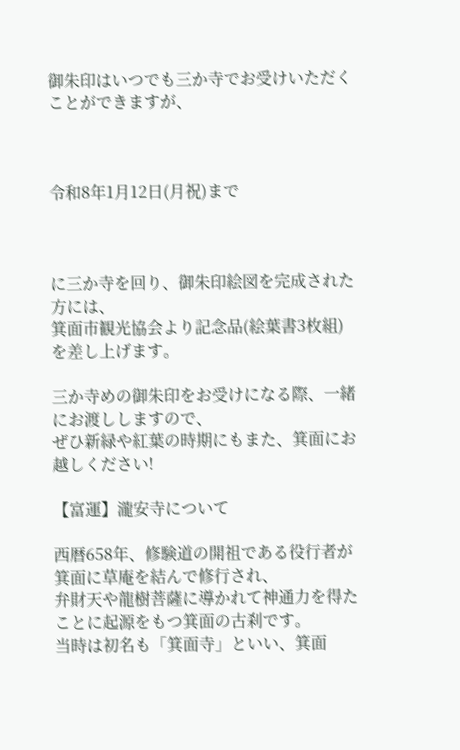御朱印はいつでも三か寺でお受けいただくことができますが、



令和8年1月12日(月祝)まで



に三か寺を回り、御朱印絵図を完成された方には、
箕面市観光協会より記念品(絵葉書3枚組)を差し上げます。

三か寺めの御朱印をお受けになる際、一緒にお渡ししますので、
ぜひ新緑や紅葉の時期にもまた、箕面にお越しください!

【富運】瀧安寺について

西暦658年、修験道の開祖である役行者が箕面に草庵を結んで修行され、
弁財天や龍樹菩薩に導かれて神通力を得たことに起源をもつ箕面の古刹です。
当時は初名も「箕面寺」といい、箕面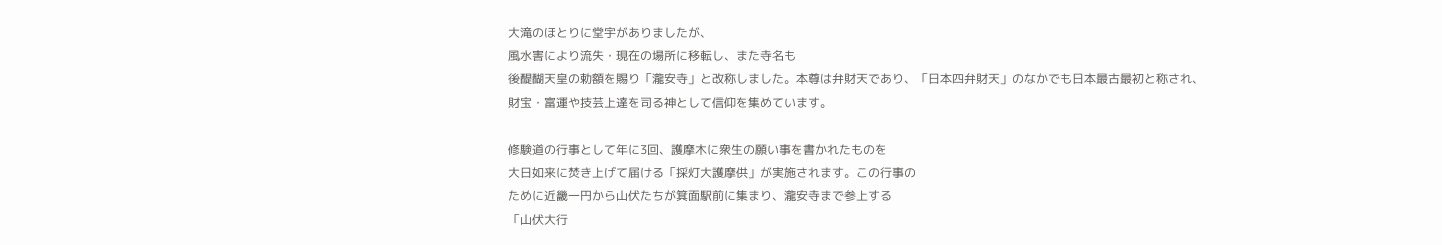大滝のほとりに堂宇がありましたが、
風水害により流失・現在の場所に移転し、また寺名も
後醍醐天皇の勅額を賜り「瀧安寺」と改称しました。本尊は弁財天であり、「日本四弁財天」のなかでも日本最古最初と称され、
財宝・富運や技芸上達を司る神として信仰を集めています。

修験道の行事として年に3回、護摩木に衆生の願い事を書かれたものを
大日如来に焚き上げて届ける「採灯大護摩供」が実施されます。この行事の
ために近畿一円から山伏たちが箕面駅前に集まり、瀧安寺まで参上する
「山伏大行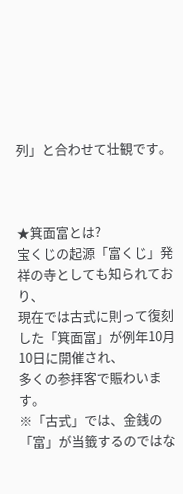列」と合わせて壮観です。



★箕面富とは?
宝くじの起源「富くじ」発祥の寺としても知られており、
現在では古式に則って復刻した「箕面富」が例年10月10日に開催され、
多くの参拝客で賑わいます。
※「古式」では、金銭の「富」が当籤するのではな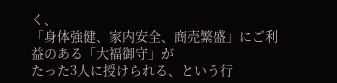く、
「身体強健、家内安全、商売繁盛」にご利益のある「大福御守」が
たった3人に授けられる、という行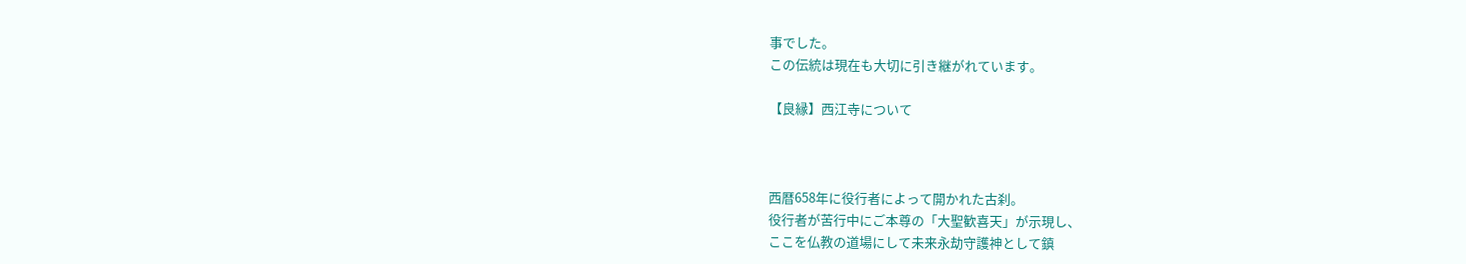事でした。
この伝統は現在も大切に引き継がれています。

【良縁】西江寺について



西暦658年に役行者によって開かれた古刹。
役行者が苦行中にご本尊の「大聖歓喜天」が示現し、
ここを仏教の道場にして未来永劫守護神として鎮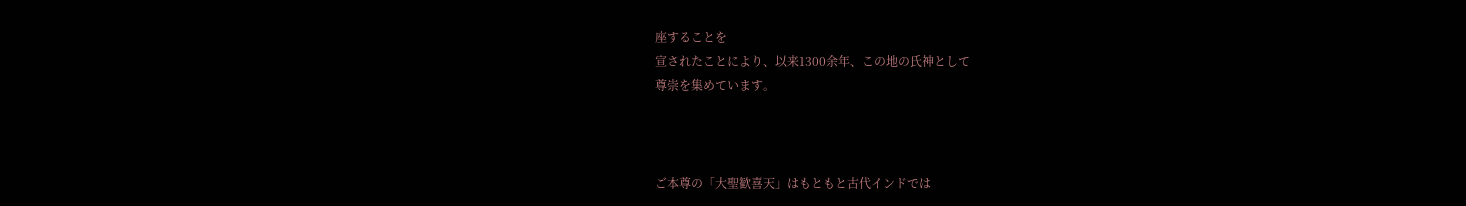座することを
宣されたことにより、以来1300余年、この地の氏神として
尊崇を集めています。



ご本尊の「大聖歓喜天」はもともと古代インドでは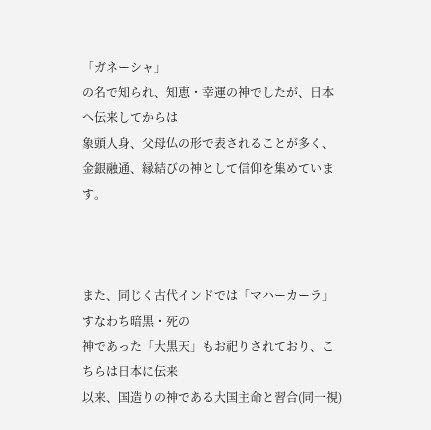「ガネーシャ」
の名で知られ、知恵・幸運の神でしたが、日本へ伝来してからは
象頭人身、父母仏の形で表されることが多く、
金銀融通、縁結びの神として信仰を集めています。



また、同じく古代インドでは「マハーカーラ」すなわち暗黒・死の
神であった「大黒天」もお祀りされており、こちらは日本に伝来
以来、国造りの神である大国主命と習合(同一視)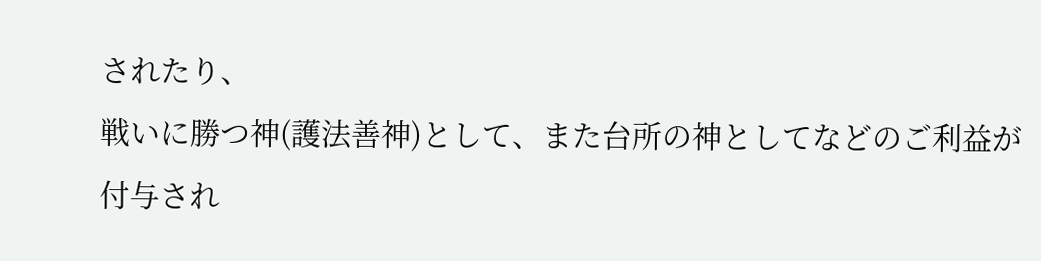されたり、
戦いに勝つ神(護法善神)として、また台所の神としてなどのご利益が
付与され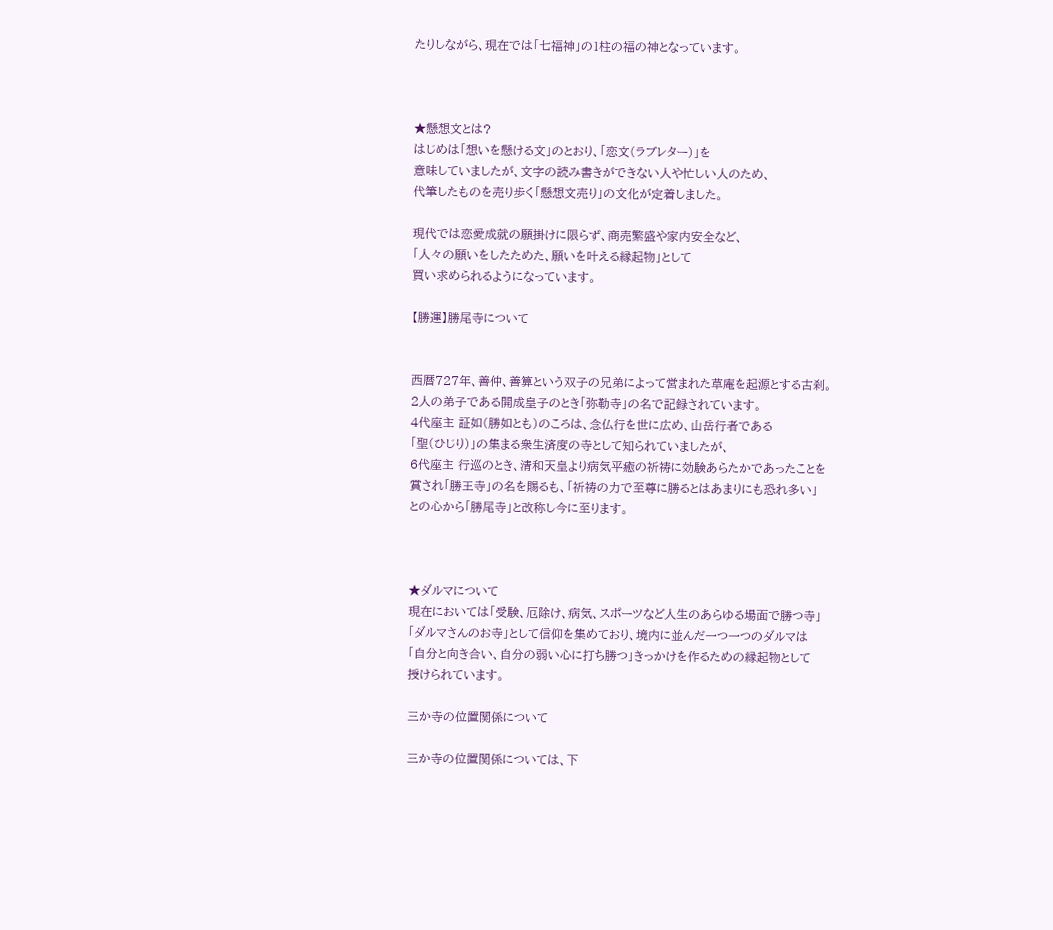たりしながら、現在では「七福神」の1柱の福の神となっています。



★懸想文とは?
はじめは「想いを懸ける文」のとおり、「恋文(ラブレター)」を
意味していましたが、文字の読み書きができない人や忙しい人のため、
代筆したものを売り歩く「懸想文売り」の文化が定着しました。

現代では恋愛成就の願掛けに限らず、商売繁盛や家内安全など、
「人々の願いをしたためた、願いを叶える縁起物」として
買い求められるようになっています。

【勝運】勝尾寺について


西暦727年、善仲、善算という双子の兄弟によって営まれた草庵を起源とする古刹。
2人の弟子である開成皇子のとき「弥勒寺」の名で記録されています。
4代座主 証如(勝如とも)のころは、念仏行を世に広め、山岳行者である
「聖(ひじり)」の集まる衆生済度の寺として知られていましたが、
6代座主 行巡のとき、清和天皇より病気平癒の祈祷に効験あらたかであったことを
賞され「勝王寺」の名を賜るも、「祈祷の力で至尊に勝るとはあまりにも恐れ多い」
との心から「勝尾寺」と改称し今に至ります。



★ダルマについて
現在においては「受験、厄除け、病気、スポーツなど人生のあらゆる場面で勝つ寺」
「ダルマさんのお寺」として信仰を集めており、境内に並んだ一つ一つのダルマは
「自分と向き合い、自分の弱い心に打ち勝つ」きっかけを作るための縁起物として
授けられています。

三か寺の位置関係について

三か寺の位置関係については、下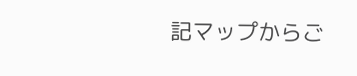記マップからご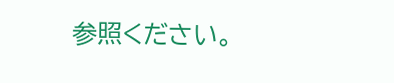参照ください。